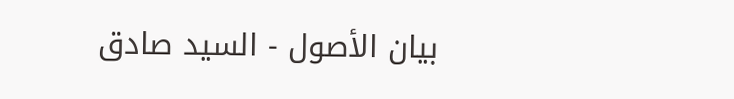بيان الأصول - السيد صادق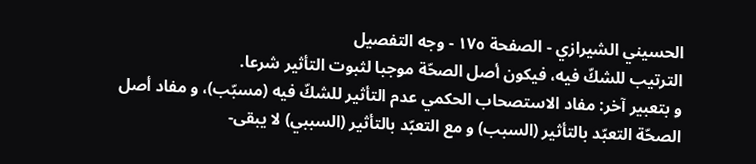الحسيني الشيرازي - الصفحة ١٧٥ - وجه التفصيل
الترتيب للشكّ فيه، فيكون أصل الصحّة موجبا لثبوت التأثير شرعا.
و بتعبير آخر: مفاد الاستصحاب الحكمي عدم التأثير للشكّ فيه (مسبّب)، و مفاد أصل الصحّة التعبّد بالتأثير (السبب) و مع التعبّد بالتأثير (السببي) لا يبقى-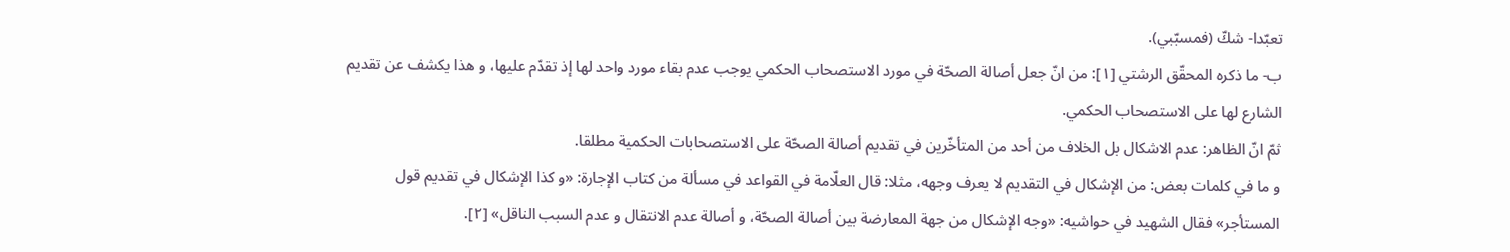تعبّدا- شكّ (فمسبّبي).
ب- ما ذكره المحقّق الرشتي [١]: من انّ جعل أصالة الصحّة في مورد الاستصحاب الحكمي يوجب عدم بقاء مورد واحد لها إذ تقدّم عليها، و هذا يكشف عن تقديم الشارع لها على الاستصحاب الحكمي.
ثمّ انّ الظاهر: عدم الاشكال بل الخلاف من أحد من المتأخّرين في تقديم أصالة الصحّة على الاستصحابات الحكمية مطلقا.
و ما في كلمات بعض: من الإشكال في التقديم لا يعرف وجهه، مثلا: قال العلّامة في القواعد في مسألة من كتاب الإجارة: «و كذا الإشكال في تقديم قول المستأجر» فقال الشهيد في حواشيه: «وجه الإشكال من جهة المعارضة بين أصالة الصحّة، و أصالة عدم الانتقال و عدم السبب الناقل» [٢].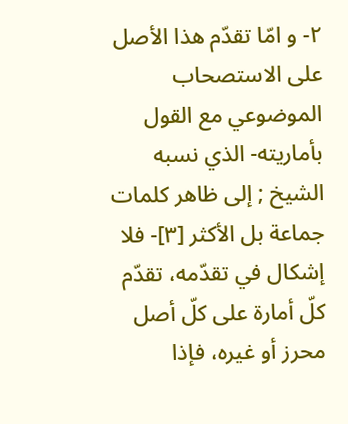٢- و امّا تقدّم هذا الأصل على الاستصحاب الموضوعي مع القول بأماريته- الذي نسبه الشيخ ; إلى ظاهر كلمات جماعة بل الأكثر [٣]- فلا إشكال في تقدّمه، تقدّم كلّ أمارة على كلّ أصل محرز أو غيره، فإذا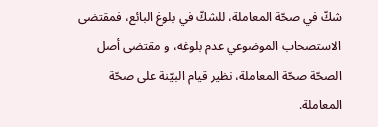شكّ في صحّة المعاملة، للشكّ في بلوغ البائع، فمقتضى الاستصحاب الموضوعي عدم بلوغه، و مقتضى أصل الصحّة صحّة المعاملة، نظير قيام البيّنة على صحّة المعاملة.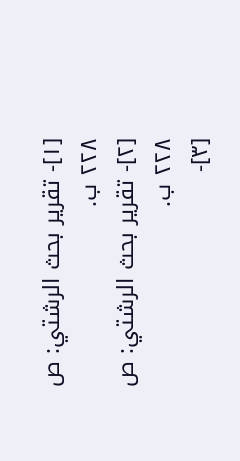[١]- تقرير بحث الرشتي: ص ٢٢٨ ب.
[٢]- تقرير بحث الرشتي: ص ٢٢٨ ب.
[٣]-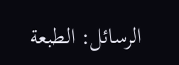الرسائل: الطبعة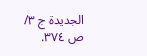الجديدة ج ٣/ ص ٣٧٤.